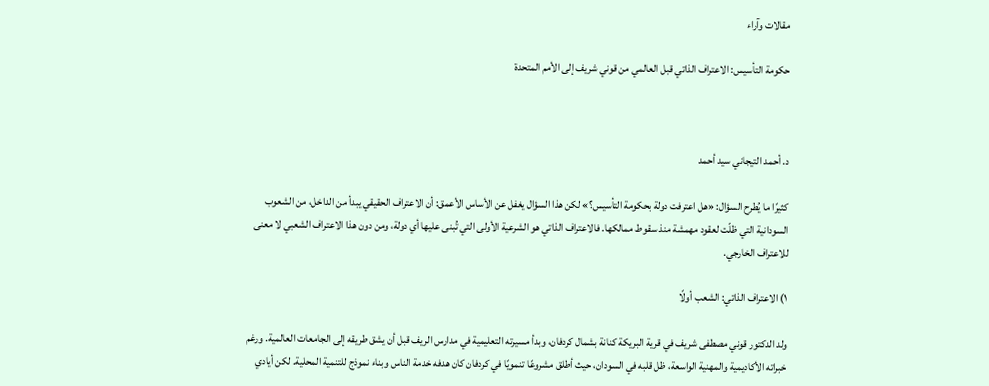مقالات وآراء

حكومة التأسيس: الاعتراف الذاتي قبل العالمي من قوني شريف إلى الأمم المتحدة



د. أحمد التيجاني سيد أحمد

كثيرًا ما يُطرح السؤال: «هل اعترفت دولة بحكومة التأسيس؟» لكن هذا السؤال يغفل عن الأساس الأعمق: أن الاعتراف الحقيقي يبدأ من الداخل، من الشعوب السودانية التي ظلّت لعقود مهمشة منذ سقوط ممالكها. فالاعتراف الذاتي هو الشرعية الأولى التي تُبنى عليها أي دولة، ومن دون هذا الاعتراف الشعبي لا معنى للاعتراف الخارجي.

١) الاعتراف الذاتي: الشعب أولًا

ولد الدكتور قوني مصطفى شريف في قرية البريكة كنانة بشمال كردفان، وبدأ مسيرته التعليمية في مدارس الريف قبل أن يشق طريقه إلى الجامعات العالمية. ورغم خبراته الأكاديمية والمهنية الواسعة، ظل قلبه في السودان، حيث أطلق مشروعًا تنمويًا في كردفان كان هدفه خدمة الناس وبناء نموذج للتنمية المحلية. لكن أيادي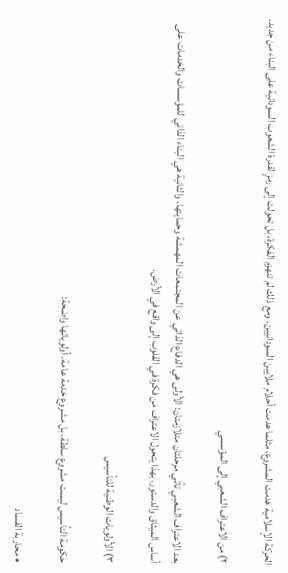الحركة الإسلامية هدمت المشروع، مثلما هدمت أحلام ملايين السودانيين. ومع ذلك لم تنهزم الفكرة، بل تحولت إلى رمزٍ لقدرة الشعوب السودانية على البناء من جديد.

٢) من الاعتراف الشعبي إلى المؤسسي

بعد الاعتراف الشعبي تأتي مرحلتان متلازمتان: الأولى هي الدفاع الذاتي عن المجتمعات المهمشة وحمايتها، والثانية هي البناء الذاتي للمؤسسات والخدمات على أساس الميثاق والدستور. بهذا يتحول الاعتراف من فكرة في القلوب إلى واقع في الأرض.

٣) الأولويات الوطنية للتأسيس

حكومة التأسيس ليست مشروع سلطة، بل مشروع خدمة عامة. أولوياتها واضحة:

• محاربة الفساد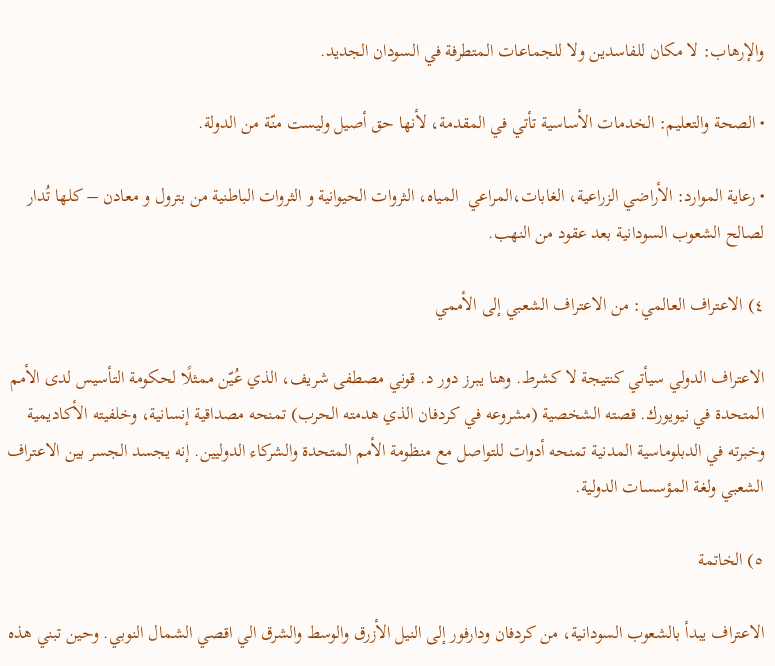والإرهاب: لا مكان للفاسدين ولا للجماعات المتطرفة في السودان الجديد.

• الصحة والتعليم: الخدمات الأساسية تأتي في المقدمة، لأنها حق أصيل وليست منّة من الدولة.

• رعاية الموارد: الأراضي الزراعية، الغابات،المراعي  المياه، الثروات الحيوانية و الثروات الباطنية من بترول و معادن – كلها تُدار لصالح الشعوب السودانية بعد عقود من النهب.

٤) الاعتراف العالمي: من الاعتراف الشعبي إلى الأممي

الاعتراف الدولي سيأتي كنتيجة لا كشرط. وهنا يبرز دور د. قوني مصطفى شريف، الذي عُيّن ممثلًا لحكومة التأسيس لدى الأمم المتحدة في نيويورك. قصته الشخصية (مشروعه في كردفان الذي هدمته الحرب) تمنحه مصداقية إنسانية، وخلفيته الأكاديمية وخبرته في الدبلوماسية المدنية تمنحه أدوات للتواصل مع منظومة الأمم المتحدة والشركاء الدوليين. إنه يجسد الجسر بين الاعتراف الشعبي ولغة المؤسسات الدولية.

٥) الخاتمة

الاعتراف يبدأ بالشعوب السودانية، من كردفان ودارفور إلى النيل الأزرق والوسط والشرق الي اقصي الشمال النوبي. وحين تبني هذه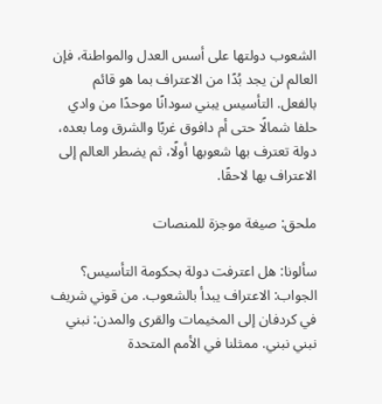الشعوب دولتها على أسس العدل والمواطنة، فإن العالم لن يجد بُدًا من الاعتراف بما هو قائم بالفعل. التأسيس يبني سودانًا موحدًا من وادي حلفا شمالًا حتى أم دافوق غربًا والشرق وما بعده، دولة تعترف بها شعوبها أولًا، ثم يضطر العالم إلى الاعتراف بها لاحقًا.

ملحق: صيغة موجزة للمنصات

سألونا: هل اعترفت دولة بحكومة التأسيس؟ الجواب: الاعتراف يبدأ بالشعوب. من قوني شريف في كردفان إلى المخيمات والقرى والمدن: نبني نبني نبني. ممثلنا في الأمم المتحدة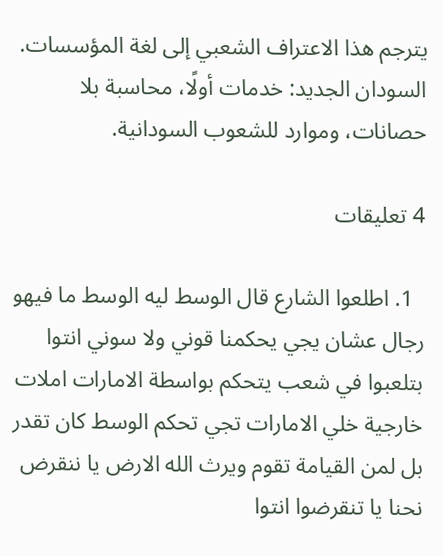يترجم هذا الاعتراف الشعبي إلى لغة المؤسسات. السودان الجديد: خدمات أولًا، محاسبة بلا حصانات، وموارد للشعوب السودانية.

4 تعليقات

  1. اطلعوا الشارع قال الوسط ليه الوسط ما فيهو رجال عشان يجي يحكمنا قوني ولا سوني انتوا بتلعبوا في شعب يتحكم بواسطة الامارات املات خارجية خلي الامارات تجي تحكم الوسط كان تقدر بل لمن القيامة تقوم ويرث الله الارض يا ننقرض نحنا يا تنقرضوا انتوا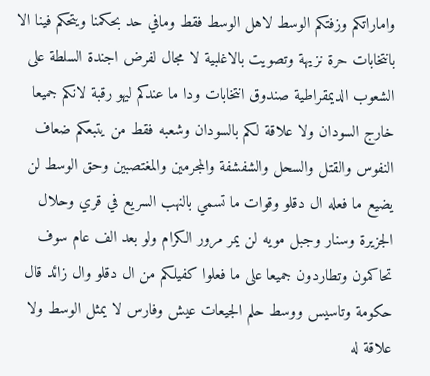واماراتكم وزفتكم الوسط لاهل الوسط فقط ومافي حد بحكمنا ويتحكم فينا الا بانتخابات حرة نزيهة وتصويت بالاغلبية لا مجال لفرض اجندة السلطة على الشعوب الديمقراطية صندوق انتخابات ودا ما عندكم ليهو رقبة لانكم جميعا خارج السودان ولا علاقة لكم بالسودان وشعبه فقط من يتبعكم ضعاف النفوس والقتل والسحل والشفشفة والمجرمين والمغتصبين وحق الوسط لن يضيع ما فعله ال دقلو وقوات ما تسمي بالنهب السريع في قري وحلال الجزيرة وسنار وجبل مويه لن يمر مرور الكرام ولو بعد الف عام سوف تحاكمون وتطاردون جميعا على ما فعلوا كفيلكم من ال دقلو وال زائد قال حكومة وتاسيس ووسط حلم الجيعات عيش وفارس لا يمثل الوسط ولا علاقة له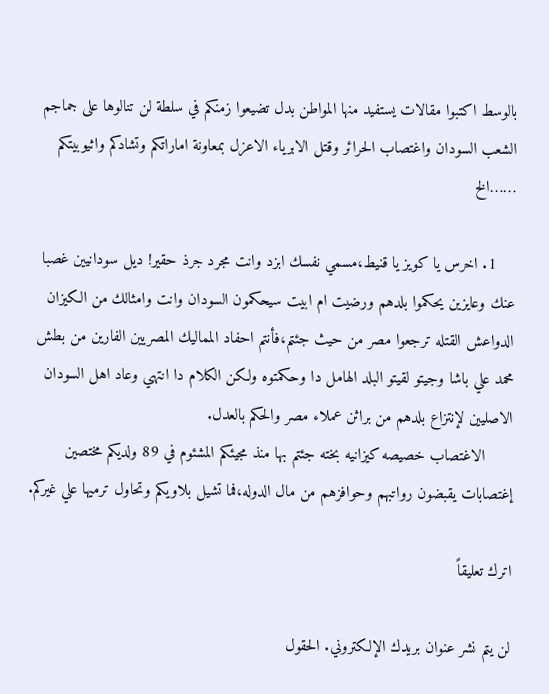بالوسط اكتبوا مقالات يستفيد منها المواطن بدل تضيعوا زمنكم في سلطة لن تنالوها على جماجم الشعب السودان واغتصاب الحرائر وقتل الابرياء الاعزل بمعاونة اماراتكم وتشادكم واثيوبيتكم ……الخ

    1. اخرس يا كويز يا قنيط،مسمي نفسك ابزد وانت مجرد جرذ حقير! ديل سودانيين غصبا عنك وعايزين يحكموا بلدهم ورضيت ام ابيت سيحكمون السودان وانت وامثالك من الكيزان الدواعش القتله ترجعوا مصر من حيث جئتم،فأنتم احفاد المماليك المصريين الفارين من بطش محمد علي باشا وجيتو لقيتو البلد الهامل دا وحكمتوه ولكن الكلام دا انتهي وعاد اهل السودان الاصليين لإنتزاع بلدهم من براثن عملاء مصر والحكم بالعدل.
      الاغتصاب خصيصه كيزانيه بخته جئتم بها منذ مجيئكم المشئوم في 89 ولديكم مختصين إغتصابات يقبضون رواتبهم وحوافزهم من مال الدوله،فما تشيل بلاويكم وتحاول ترميها علي غيركم.

اترك تعليقاً

لن يتم نشر عنوان بريدك الإلكتروني. الحقول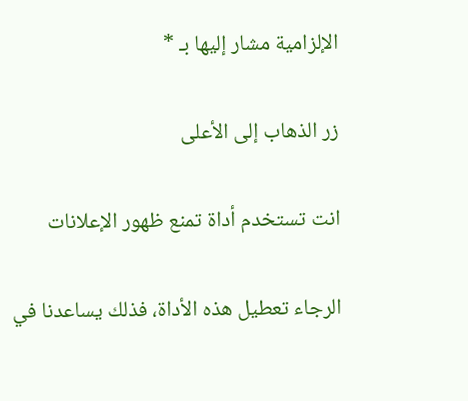الإلزامية مشار إليها بـ *

زر الذهاب إلى الأعلى

انت تستخدم أداة تمنع ظهور الإعلانات

الرجاء تعطيل هذه الأداة، فذلك يساعدنا في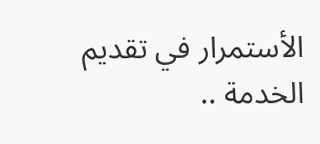الأستمرار في تقديم الخدمة ..